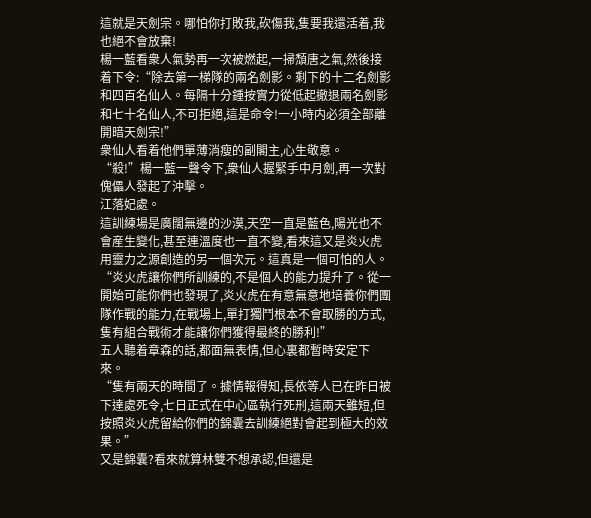這就是天劍宗。哪怕你打敗我,砍傷我,隻要我還活着,我也絕不會放棄!
楊一藍看衆人氣勢再一次被燃起,一掃頹唐之氣,然後接着下令:“除去第一梯隊的兩名劍影。剩下的十二名劍影和四百名仙人。每隔十分鍾按實力從低起撤退兩名劍影和七十名仙人,不可拒絕,這是命令!一小時内必須全部離開暗天劍宗!”
衆仙人看着他們單薄消瘦的副閣主,心生敬意。
“殺!”楊一藍一聲令下,衆仙人握緊手中月劍,再一次對傀儡人發起了沖擊。
江落妃處。
這訓練場是廣闊無邊的沙漠,天空一直是藍色,陽光也不會産生變化,甚至連溫度也一直不變,看來這又是炎火虎用靈力之源創造的另一個次元。這真是一個可怕的人。
“炎火虎讓你們所訓練的,不是個人的能力提升了。從一開始可能你們也發現了,炎火虎在有意無意地培養你們團隊作戰的能力,在戰場上,單打獨鬥根本不會取勝的方式,隻有組合戰術才能讓你們獲得最終的勝利!”
五人聽着章森的話,都面無表情,但心裏都暫時安定下來。
“隻有兩天的時間了。據情報得知,長依等人已在昨日被下達處死令,七日正式在中心區執行死刑,這兩天雖短,但按照炎火虎留給你們的錦囊去訓練絕對會起到極大的效果。”
又是錦囊?看來就算林雙不想承認,但還是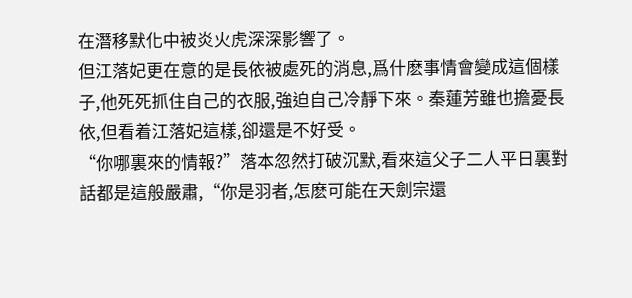在潛移默化中被炎火虎深深影響了。
但江落妃更在意的是長依被處死的消息,爲什麽事情會變成這個樣子,他死死抓住自己的衣服,強迫自己冷靜下來。秦蓮芳雖也擔憂長依,但看着江落妃這樣,卻還是不好受。
“你哪裏來的情報?”落本忽然打破沉默,看來這父子二人平日裏對話都是這般嚴肅,“你是羽者,怎麽可能在天劍宗還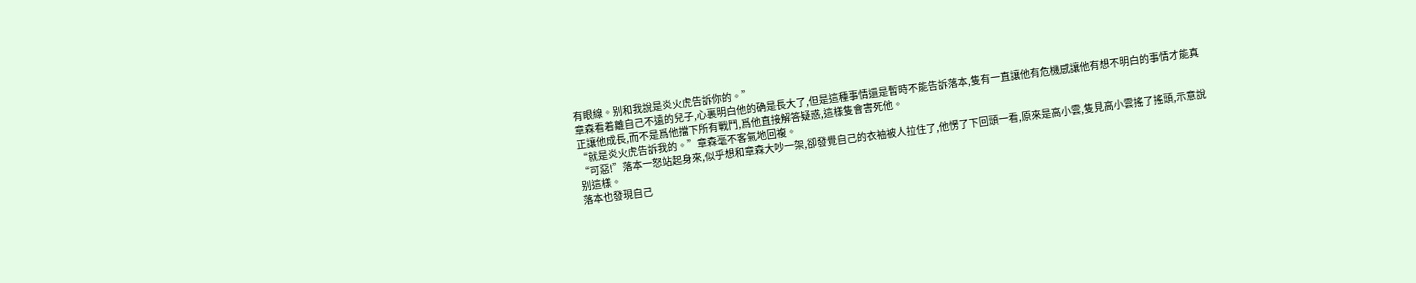有眼線。别和我說是炎火虎告訴你的。”
章森看着離自己不遠的兒子,心裏明白他的确是長大了,但是這種事情還是暫時不能告訴落本,隻有一直讓他有危機感讓他有想不明白的事情才能真正讓他成長,而不是爲他擋下所有戰鬥,爲他直接解答疑惑,這樣隻會害死他。
“就是炎火虎告訴我的。”章森毫不客氣地回複。
“可惡!”落本一怒站起身來,似乎想和章森大吵一架,卻發覺自己的衣袖被人拉住了,他愣了下回頭一看,原來是高小雲,隻見高小雲搖了搖頭,示意說别這樣。
落本也發現自己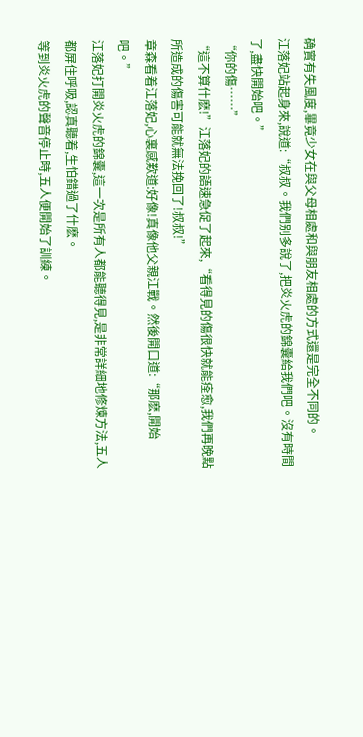确實有失風度,畢竟少女在與父母相處和與朋友相處的方式還是完全不同的。
江落妃站起身來,說道:“叔叔。我們别多說了,把炎火虎的錦囊給我們吧。沒有時間了,盡快開始吧。”
“你的傷……”
“這不算什麽!”江落妃的語速急促了起來,“看得見的傷很快就能痊愈,我們再晚點所造成的傷害可能就無法挽回了!叔叔!”
章森看着江落妃,心裏感歎道:好像!真像他父親江戰。然後開口道:“那麽,開始吧。”
江落妃打開炎火虎的錦囊,這一次是所有人都能聽得見,是非常詳細地修煉方法,五人都屏住呼吸,認真聽着,生怕錯過了什麽。
等到炎火虎的聲音停止時,五人便開始了訓練。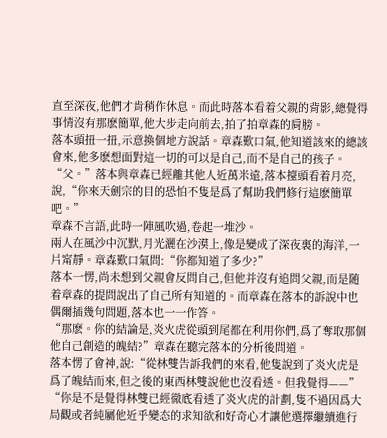直至深夜,他們才肯稍作休息。而此時落本看着父親的背影,總覺得事情沒有那麽簡單,他大步走向前去,拍了拍章森的肩膀。
落本頭扭一扭,示意換個地方說話。章森歎口氣,他知道該來的總該會來,他多麽想面對這一切的可以是自己,而不是自己的孩子。
“父。”落本與章森已經離其他人近萬米遠,落本擡頭看着月亮,說,“你來天劍宗的目的恐怕不隻是爲了幫助我們修行這麽簡單吧。”
章森不言語,此時一陣風吹過,卷起一堆沙。
兩人在風沙中沉默,月光灑在沙漠上,像是變成了深夜裏的海洋,一片甯靜。章森歎口氣問:“你都知道了多少?”
落本一愣,尚未想到父親會反問自己,但他并沒有追問父親,而是随着章森的提問說出了自己所有知道的。而章森在落本的訴說中也偶爾插幾句問題,落本也一一作答。
“那麽。你的結論是,炎火虎從頭到尾都在利用你們,爲了奪取那個他自己創造的魄結?”章森在聽完落本的分析後問道。
落本愣了會神,說:“從林雙告訴我們的來看,他隻說到了炎火虎是爲了魄結而來,但之後的東西林雙說他也沒看透。但我覺得——”
“你是不是覺得林雙已經徹底看透了炎火虎的計劃,隻不過因爲大局觀或者純屬他近乎變态的求知欲和好奇心才讓他選擇繼續進行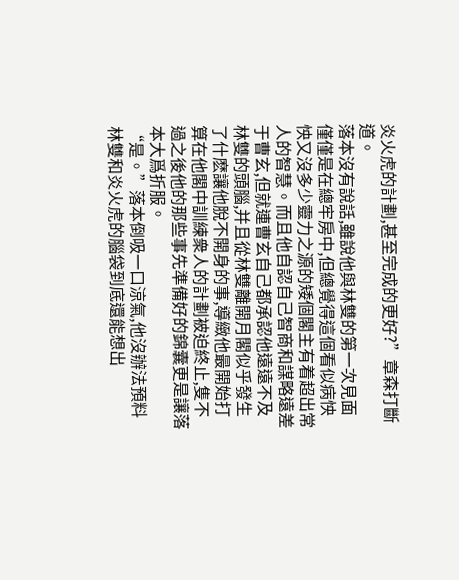炎火虎的計劃,甚至完成的更好?”章森打斷道。
落本沒有說話,雖說他與林雙的第一次見面僅僅是在總牢房中,但總覺得這個看似病怏怏又沒多少靈力之源的矮個閣主有着超出常人的智慧。而且他自認自己智商和謀略遠差于曹玄,但就連曹玄自己都承認他遠遠不及林雙的頭腦,并且從林雙離開月閣似乎發生了什麽讓他脫不開身的事,導緻他最開始打算在他閣中訓練衆人的計劃被迫終止,隻不過之後他的那些事先準備好的錦囊更是讓落本大爲折服。
“是。”落本倒吸一口涼氣,他沒辦法預料林雙和炎火虎的腦袋到底還能想出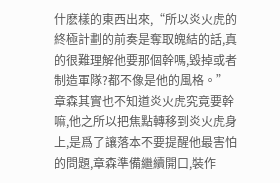什麽樣的東西出來,“所以炎火虎的終極計劃的前奏是奪取魄結的話,真的很難理解他要那個幹嗎,毀掉或者制造軍隊?都不像是他的風格。”
章森其實也不知道炎火虎究竟要幹嘛,他之所以把焦點轉移到炎火虎身上,是爲了讓落本不要提醒他最害怕的問題,章森準備繼續開口,裝作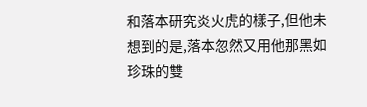和落本研究炎火虎的樣子,但他未想到的是,落本忽然又用他那黑如珍珠的雙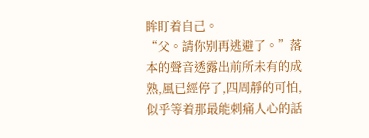眸盯着自己。
“父。請你别再逃避了。”落本的聲音透露出前所未有的成熟,風已經停了,四周靜的可怕,似乎等着那最能刺痛人心的話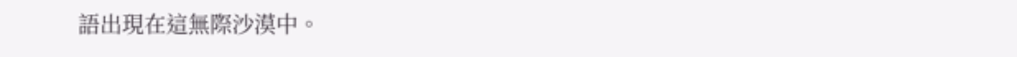語出現在這無際沙漠中。